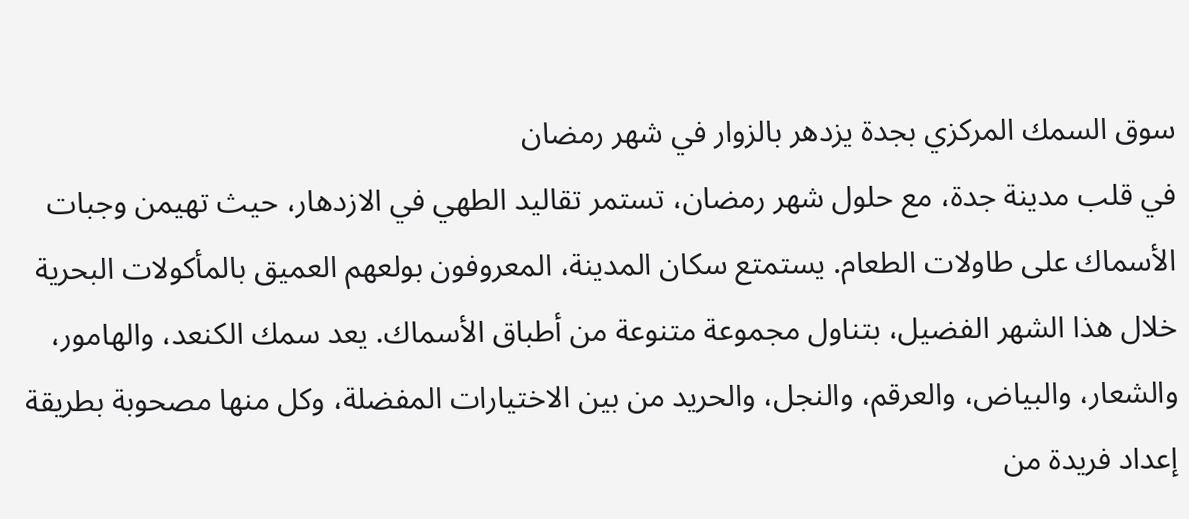سوق السمك المركزي بجدة يزدهر بالزوار في شهر رمضان
في قلب مدينة جدة، مع حلول شهر رمضان، تستمر تقاليد الطهي في الازدهار، حيث تهيمن وجبات الأسماك على طاولات الطعام. يستمتع سكان المدينة، المعروفون بولعهم العميق بالمأكولات البحرية خلال هذا الشهر الفضيل، بتناول مجموعة متنوعة من أطباق الأسماك. يعد سمك الكنعد، والهامور، والشعار، والبياض، والعرقم، والنجل، والحريد من بين الاختيارات المفضلة، وكل منها مصحوبة بطريقة إعداد فريدة من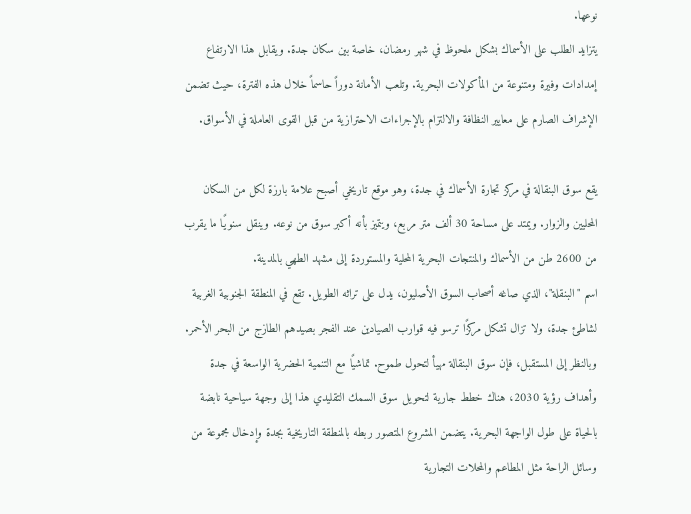نوعها.
يتزايد الطلب على الأسماك بشكل ملحوظ في شهر رمضان، خاصة بين سكان جدة. ويقابل هذا الارتفاع إمدادات وفيرة ومتنوعة من المأكولات البحرية. وتلعب الأمانة دوراً حاسماً خلال هذه الفترة، حيث تضمن الإشراف الصارم على معايير النظافة والالتزام بالإجراءات الاحترازية من قبل القوى العاملة في الأسواق.

يقع سوق البنقالة في مركز تجارة الأسماك في جدة، وهو موقع تاريخي أصبح علامة بارزة لكل من السكان المحليين والزوار. ويمتد على مساحة 30 ألف متر مربع، ويتميز بأنه أكبر سوق من نوعه. وينقل سنويًا ما يقرب من 2600 طن من الأسماك والمنتجات البحرية المحلية والمستوردة إلى مشهد الطهي بالمدينة.
اسم "البنقلة"، الذي صاغه أصحاب السوق الأصليون، يدل على تراثه الطويل. تقع في المنطقة الجنوبية الغربية لشاطئ جدة، ولا تزال تشكل مركزًا ترسو فيه قوارب الصيادين عند الفجر بصيدهم الطازج من البحر الأحمر.
وبالنظر إلى المستقبل، فإن سوق البنقالة مهيأ لتحول طموح. تماشيًا مع التنمية الحضرية الواسعة في جدة وأهداف رؤية 2030، هناك خطط جارية لتحويل سوق السمك التقليدي هذا إلى وجهة سياحية نابضة بالحياة على طول الواجهة البحرية. يتضمن المشروع المتصور ربطه بالمنطقة التاريخية بجدة وإدخال مجموعة من وسائل الراحة مثل المطاعم والمحلات التجارية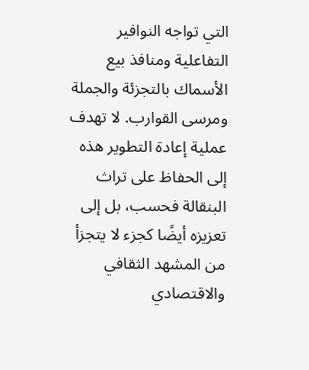التي تواجه النوافير التفاعلية ومنافذ بيع الأسماك بالتجزئة والجملة ومرسى القوارب. لا تهدف عملية إعادة التطوير هذه إلى الحفاظ على تراث البنقالة فحسب، بل إلى تعزيزه أيضًا كجزء لا يتجزأ من المشهد الثقافي والاقتصادي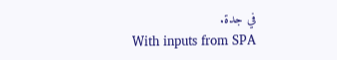في جدة.
With inputs from SPA